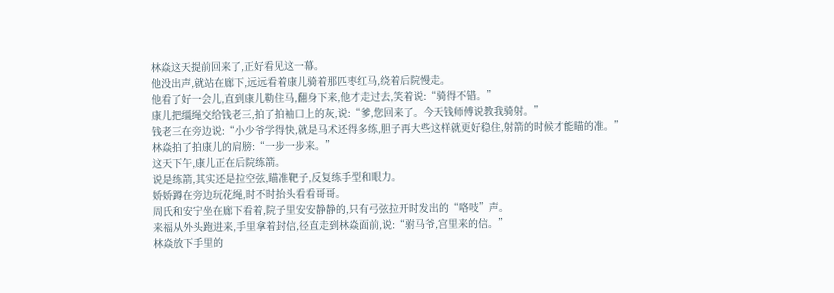林焱这天提前回来了,正好看见这一幕。
他没出声,就站在廊下,远远看着康儿骑着那匹枣红马,绕着后院慢走。
他看了好一会儿,直到康儿勒住马,翻身下来,他才走过去,笑着说:“骑得不错。”
康儿把缰绳交给钱老三,拍了拍袖口上的灰,说:“爹,您回来了。今天钱师傅说教我骑射。”
钱老三在旁边说:“小少爷学得快,就是马术还得多练,胆子再大些这样就更好稳住,射箭的时候才能瞄的准。”
林焱拍了拍康儿的肩膀:“一步一步来。”
这天下午,康儿正在后院练箭。
说是练箭,其实还是拉空弦,瞄准靶子,反复练手型和眼力。
娇娇蹲在旁边玩花绳,时不时抬头看看哥哥。
周氏和安宁坐在廊下看着,院子里安安静静的,只有弓弦拉开时发出的“咯吱”声。
来福从外头跑进来,手里拿着封信,径直走到林焱面前,说:“驸马爷,宫里来的信。”
林焱放下手里的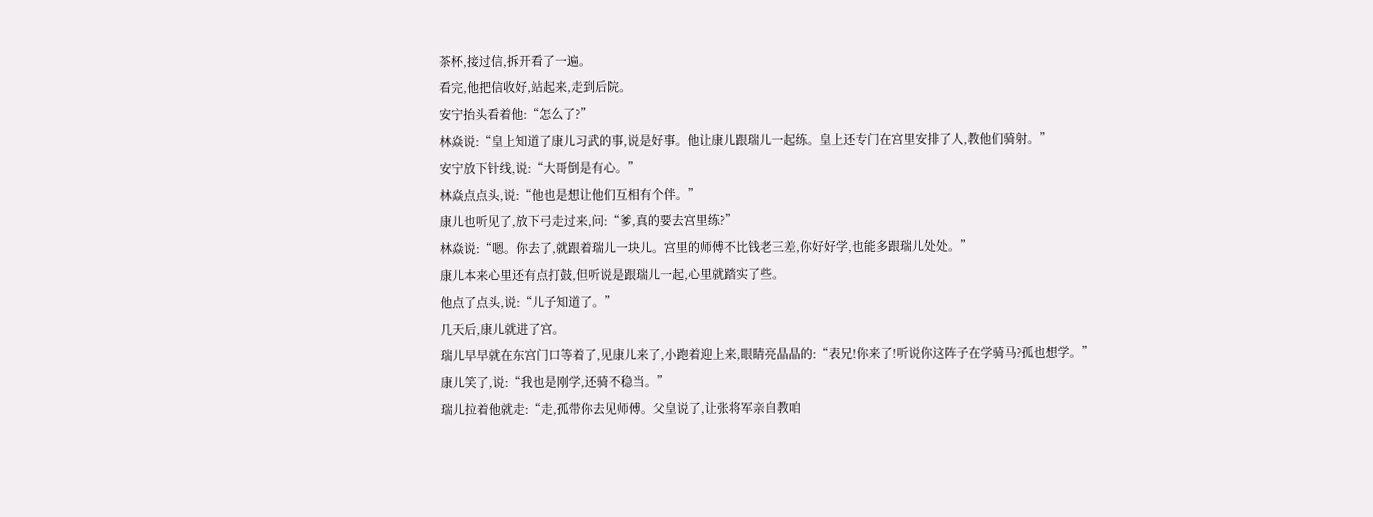茶杯,接过信,拆开看了一遍。
看完,他把信收好,站起来,走到后院。
安宁抬头看着他:“怎么了?”
林焱说:“皇上知道了康儿习武的事,说是好事。他让康儿跟瑞儿一起练。皇上还专门在宫里安排了人,教他们骑射。”
安宁放下针线,说:“大哥倒是有心。”
林焱点点头,说:“他也是想让他们互相有个伴。”
康儿也听见了,放下弓走过来,问:“爹,真的要去宫里练?”
林焱说:“嗯。你去了,就跟着瑞儿一块儿。宫里的师傅不比钱老三差,你好好学,也能多跟瑞儿处处。”
康儿本来心里还有点打鼓,但听说是跟瑞儿一起,心里就踏实了些。
他点了点头,说:“儿子知道了。”
几天后,康儿就进了宫。
瑞儿早早就在东宫门口等着了,见康儿来了,小跑着迎上来,眼睛亮晶晶的:“表兄!你来了!听说你这阵子在学骑马?孤也想学。”
康儿笑了,说:“我也是刚学,还骑不稳当。”
瑞儿拉着他就走:“走,孤带你去见师傅。父皇说了,让张将军亲自教咱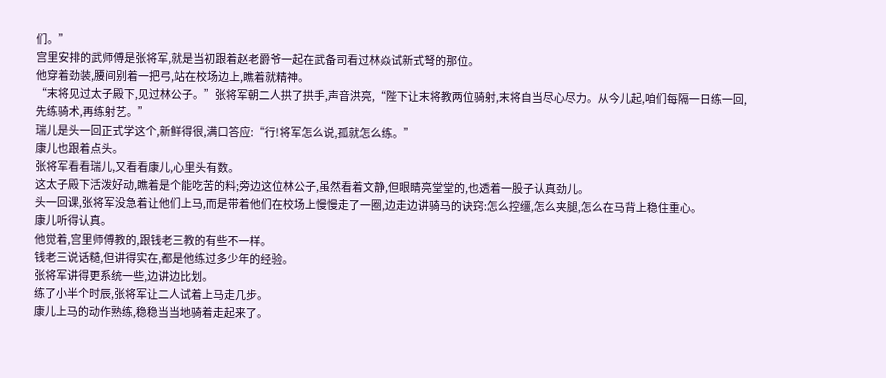们。”
宫里安排的武师傅是张将军,就是当初跟着赵老爵爷一起在武备司看过林焱试新式弩的那位。
他穿着劲装,腰间别着一把弓,站在校场边上,瞧着就精神。
“末将见过太子殿下,见过林公子。”张将军朝二人拱了拱手,声音洪亮,“陛下让末将教两位骑射,末将自当尽心尽力。从今儿起,咱们每隔一日练一回,先练骑术,再练射艺。”
瑞儿是头一回正式学这个,新鲜得很,满口答应:“行!将军怎么说,孤就怎么练。”
康儿也跟着点头。
张将军看看瑞儿,又看看康儿,心里头有数。
这太子殿下活泼好动,瞧着是个能吃苦的料;旁边这位林公子,虽然看着文静,但眼睛亮堂堂的,也透着一股子认真劲儿。
头一回课,张将军没急着让他们上马,而是带着他们在校场上慢慢走了一圈,边走边讲骑马的诀窍:怎么控缰,怎么夹腿,怎么在马背上稳住重心。
康儿听得认真。
他觉着,宫里师傅教的,跟钱老三教的有些不一样。
钱老三说话糙,但讲得实在,都是他练过多少年的经验。
张将军讲得更系统一些,边讲边比划。
练了小半个时辰,张将军让二人试着上马走几步。
康儿上马的动作熟练,稳稳当当地骑着走起来了。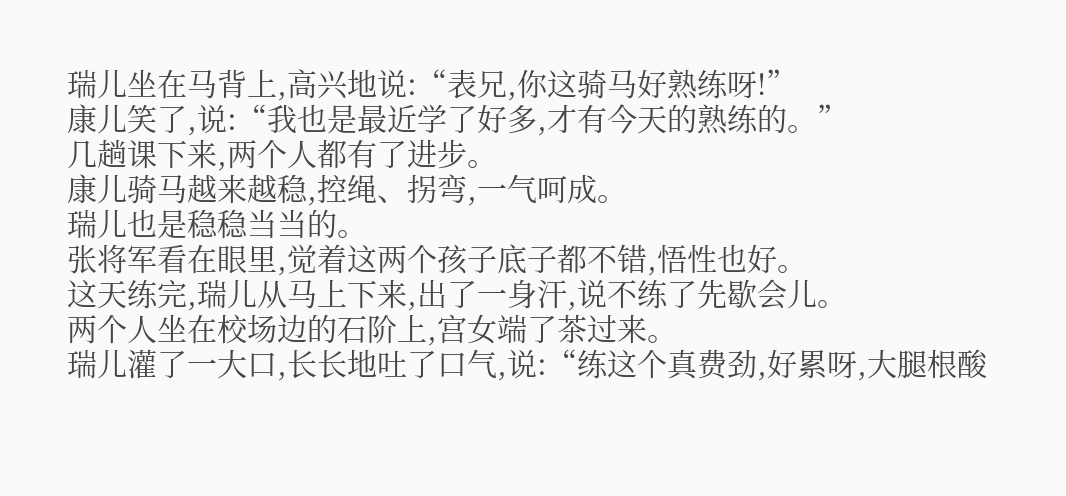瑞儿坐在马背上,高兴地说:“表兄,你这骑马好熟练呀!”
康儿笑了,说:“我也是最近学了好多,才有今天的熟练的。”
几趟课下来,两个人都有了进步。
康儿骑马越来越稳,控绳、拐弯,一气呵成。
瑞儿也是稳稳当当的。
张将军看在眼里,觉着这两个孩子底子都不错,悟性也好。
这天练完,瑞儿从马上下来,出了一身汗,说不练了先歇会儿。
两个人坐在校场边的石阶上,宫女端了茶过来。
瑞儿灌了一大口,长长地吐了口气,说:“练这个真费劲,好累呀,大腿根酸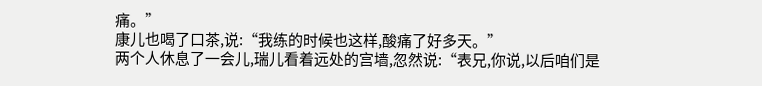痛。”
康儿也喝了口茶,说:“我练的时候也这样,酸痛了好多天。”
两个人休息了一会儿,瑞儿看着远处的宫墙,忽然说:“表兄,你说,以后咱们是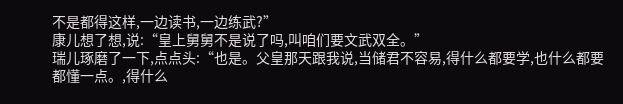不是都得这样,一边读书,一边练武?”
康儿想了想,说:“皇上舅舅不是说了吗,叫咱们要文武双全。”
瑞儿琢磨了一下,点点头:“也是。父皇那天跟我说,当储君不容易,得什么都要学,也什么都要都懂一点。,得什么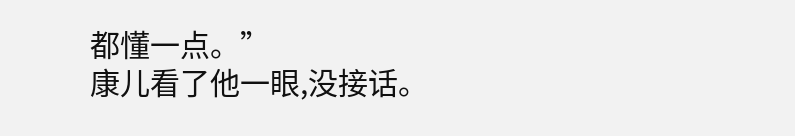都懂一点。”
康儿看了他一眼,没接话。